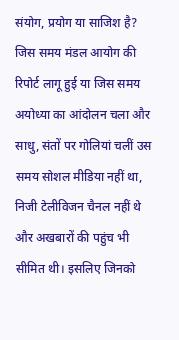संयोग, प्रयोग या साजिश है?
जिस समय मंडल आयोग की रिपोर्ट लागू हुई या जिस समय अयोध्या का आंदोलन चला और साधु, संतों पर गोलियां चलीं उस समय सोशल मीडिया नहीं था, निजी टेलीविजन चैनल नहीं थे और अखबारों की पहुंच भी सीमित थी। इसलिए जिनको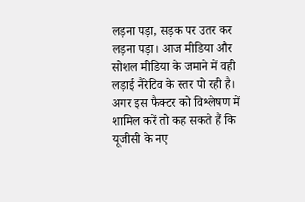लड़ना पड़ा, सड़क पर उतर कर लड़ना पड़ा। आज मीडिया और सोशल मीडिया के जमाने में वही लड़ाई नैरेटिव के स्तर पो रही है। अगर इस फैक्टर को विश्लेषण में शामिल करें तो कह सकते हैं कि यूजीसी के नए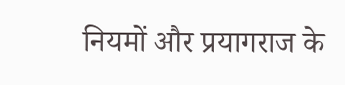नियमों और प्रयागराज के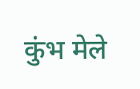कुंभ मेले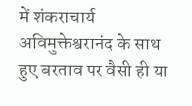में शंकराचार्य अविमुक्तेश्वरानंद के साथ हुए बरताव पर वैसी ही या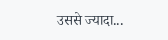उससे ज्यादा...